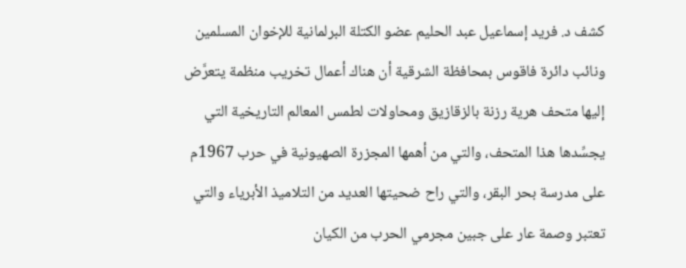كشف د. فريد إسماعيل عبد الحليم عضو الكتلة البرلمانية للإخوان المسلمين ونائب دائرة فاقوس بمحافظة الشرقية أن هناك أعمال تخريب منظمة يتعرَّض إليها متحف هرية رزنة بالزقازيق ومحاولات لطمس المعالم التاريخية التي يجسِّدها هذا المتحف، والتي من أهمها المجزرة الصهيونية في حرب 1967م على مدرسة بحر البقر، والتي راح ضحيتها العديد من التلاميذ الأبرياء والتي تعتبر وصمة عار على جبين مجرمي الحرب من الكيان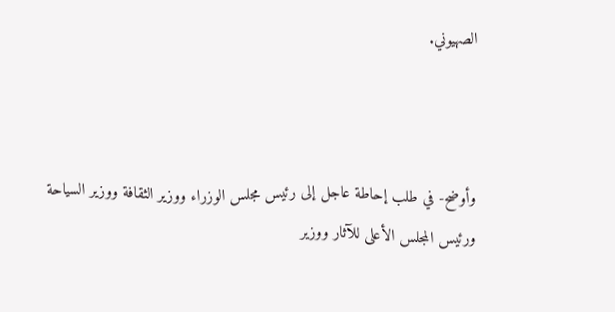الصهيوني.



وأوضح- في طلب إحاطة عاجل إلى رئيس مجلس الوزراء ووزير الثقافة ووزير السياحة ورئيس المجلس الأعلى للآثار ووزير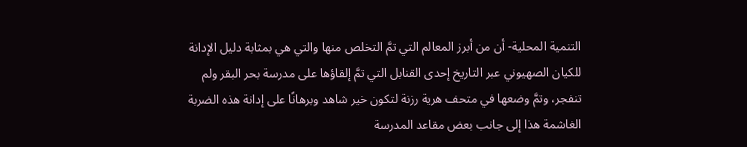التنمية المحلية- أن من أبرز المعالم التي تمَّ التخلص منها والتي هي بمثابة دليل الإدانة للكيان الصهيوني عبر التاريخ إحدى القنابل التي تمَّ إلقاؤها على مدرسة بحر البقر ولم تنفجر، وتمَّ وضعها في متحف هرية رزنة لتكون خير شاهد وبرهانًا على إدانة هذه الضربة الغاشمة هذا إلى جانب بعض مقاعد المدرسة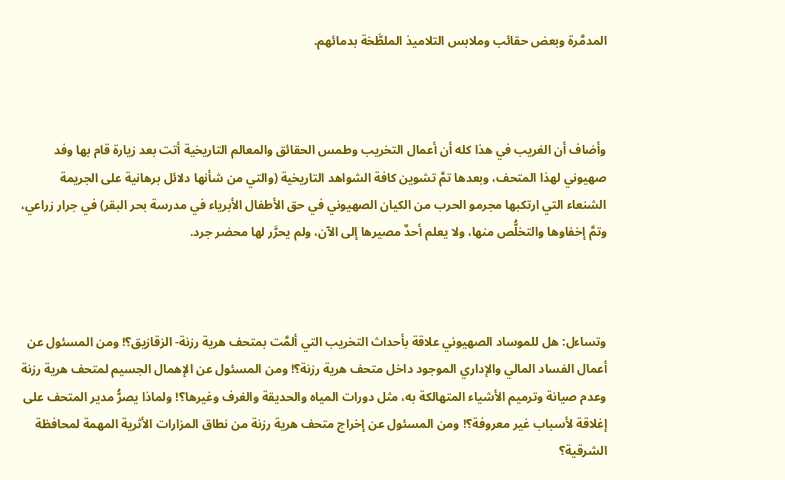المدمَّرة وبعض حقائب وملابس التلاميذ الملطَّخة بدمائهم.



وأضاف أن الغريب في هذا كله أن أعمال التخريب وطمس الحقائق والمعالم التاريخية أتت بعد زيارة قام بها وفد صهيوني لهذا المتحف، وبعدها تمَّ تشوين كافة الشواهد التاريخية (والتي من شأنها دلائل برهانية على الجريمة الشنعاء التي ارتكبها مجرمو الحرب من الكيان الصهيوني في حق الأطفال الأبرياء في مدرسة بحر البقر) في جرار زراعي، وتمَّ إخفاوها والتخلُّص منها، ولا يعلم أحدٌ مصيرها إلى الآن، ولم يحرَّر لها محضر جرد.



وتساءل: هل للموساد الصهيوني علاقة بأحداث التخريب التي ألمَّت بمتحف هرية رزنة- الزقازيق؟! ومن المسئول عن أعمال الفساد المالي والإداري الموجود داخل متحف هرية رزنة؟! ومن المسئول عن الإهمال الجسيم لمتحف هرية رزنة وعدم صيانة وترميم الأشياء المتهالكة به، مثل دورات المياه والحديقة والغرف وغيرها؟! ولماذا يصرُّ مدير المتحف على إغلاقة لأسباب غير معروفة؟! ومن المسئول عن إخراج متحف هرية رزنة من نطاق المزارات الأثرية المهمة لمحافظة الشرقية؟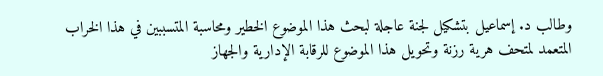وطالب د. إسماعيل بتشكيل لجنة عاجلة لبحث هذا الموضوع الخطير ومحاسبة المتسببين في هذا الخراب المتعمد لمتحف هرية رزنة وتحويل هذا الموضوع للرقابة الإدارية والجهاز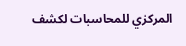المركزي للمحاسبات لكشف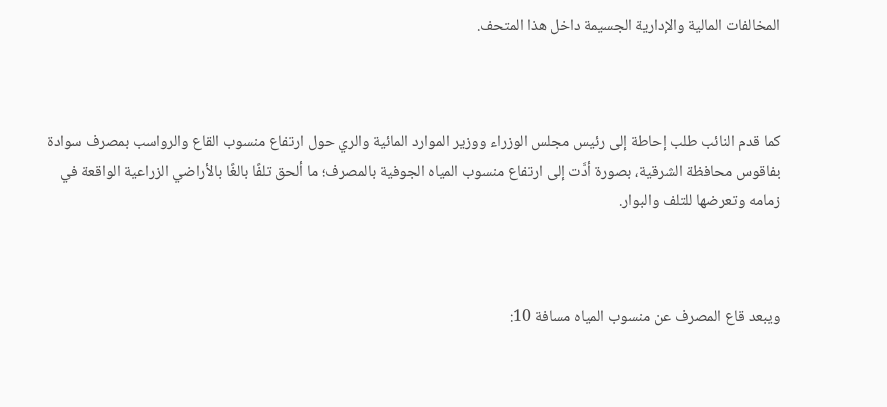المخالفات المالية والإدارية الجسيمة داخل هذا المتحف.



كما قدم النائب طلب إحاطة إلى رئيس مجلس الوزراء ووزير الموارد المائية والري حول ارتفاع منسوب القاع والرواسب بمصرف سوادة بفاقوس محافظة الشرقية، بصورة أدَّت إلى ارتفاع منسوب المياه الجوفية بالمصرف؛ ما ألحق تلفًا بالغًا بالأراضي الزراعية الواقعة في زمامه وتعرضها للتلف والبوار.



ويبعد قاع المصرف عن منسوب المياه مسافة 10: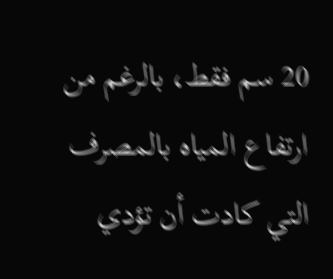20 سم فقط، بالرغم من ارتفاع المياه بالمصرف التي كادت أن تؤدي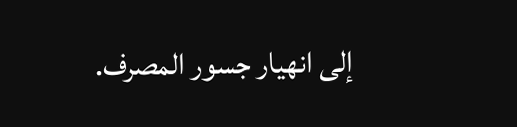إلى انهيار جسور المصرف.